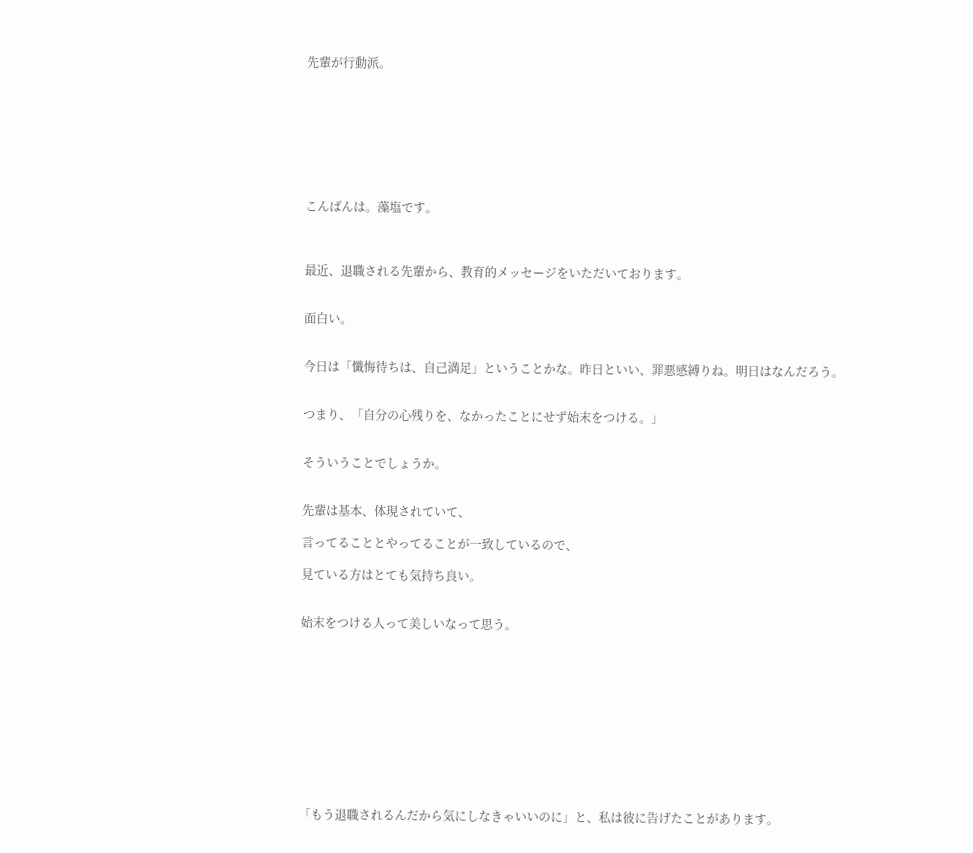先輩が行動派。








こんばんは。藻塩です。



最近、退職される先輩から、教育的メッセージをいただいております。


面白い。


今日は「懺悔待ちは、自己満足」ということかな。昨日といい、罪悪感縛りね。明日はなんだろう。


つまり、「自分の心残りを、なかったことにせず始末をつける。」


そういうことでしょうか。


先輩は基本、体現されていて、

言ってることとやってることが一致しているので、

見ている方はとても気持ち良い。


始末をつける人って美しいなって思う。











「もう退職されるんだから気にしなきゃいいのに」と、私は彼に告げたことがあります。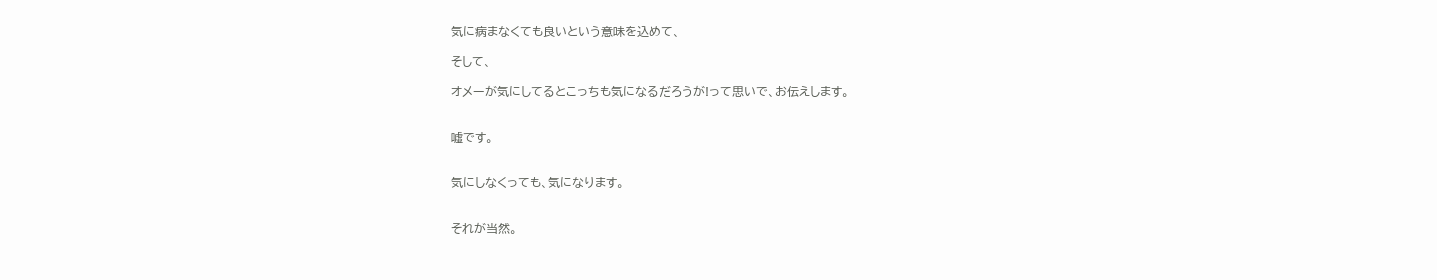気に病まなくても良いという意味を込めて、

そして、

オメーが気にしてるとこっちも気になるだろうが!って思いで、お伝えします。


嘘です。


気にしなくっても、気になります。


それが当然。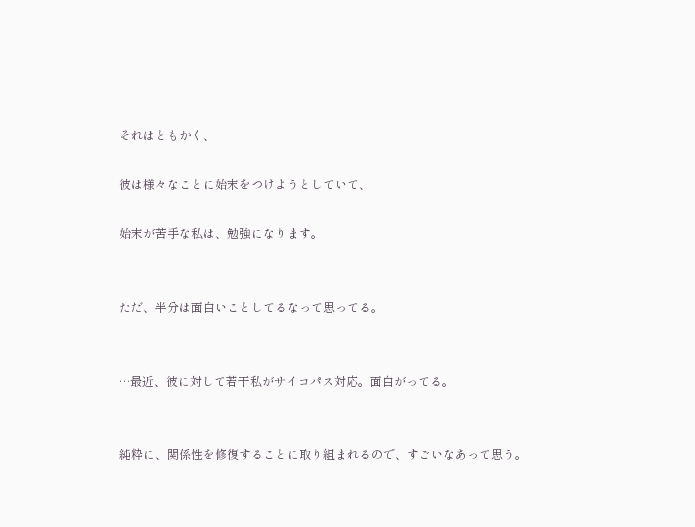それはともかく、

彼は様々なことに始末をつけようとしていて、

始末が苦手な私は、勉強になります。


ただ、半分は面白いことしてるなって思ってる。


…最近、彼に対して若干私がサイコパス対応。面白がってる。


純粋に、関係性を修復することに取り組まれるので、すごいなあって思う。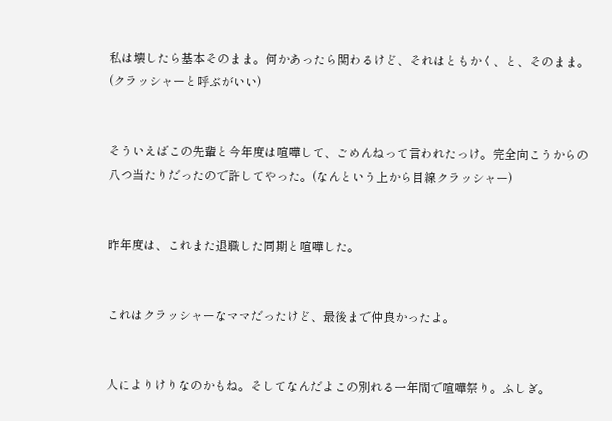私は壊したら基本そのまま。何かあったら関わるけど、それはともかく、と、そのまま。(クラッシャーと呼ぶがいい)


そういえばこの先輩と今年度は喧嘩して、ごめんねって言われたっけ。完全向こうからの八つ当たりだったので許してやった。(なんという上から目線クラッシャー)


昨年度は、これまた退職した同期と喧嘩した。


これはクラッシャーなママだったけど、最後まで仲良かったよ。


人によりけりなのかもね。そしてなんだよこの別れる一年間で喧嘩祭り。ふしぎ。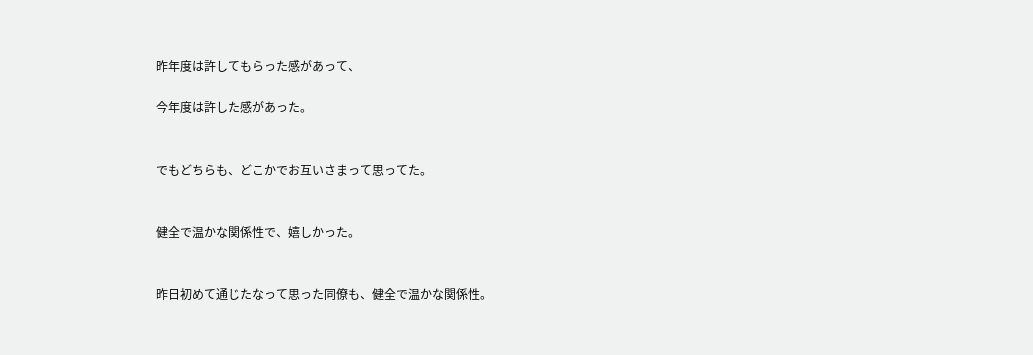昨年度は許してもらった感があって、

今年度は許した感があった。


でもどちらも、どこかでお互いさまって思ってた。


健全で温かな関係性で、嬉しかった。


昨日初めて通じたなって思った同僚も、健全で温かな関係性。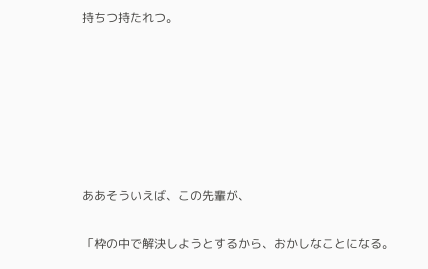持ちつ持たれつ。










ああそういえば、この先輩が、


「枠の中で解決しようとするから、おかしなことになる。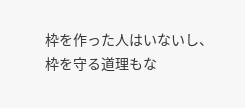枠を作った人はいないし、枠を守る道理もな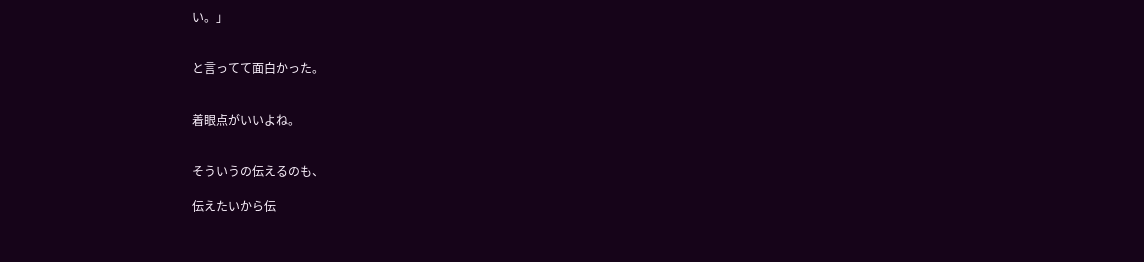い。」


と言ってて面白かった。


着眼点がいいよね。


そういうの伝えるのも、

伝えたいから伝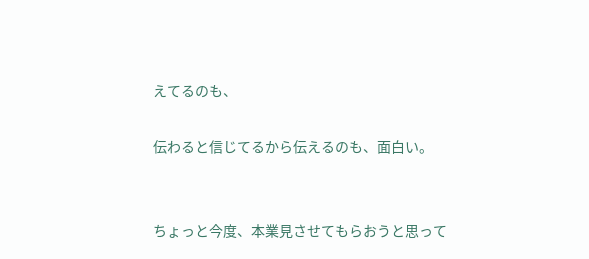えてるのも、

伝わると信じてるから伝えるのも、面白い。


ちょっと今度、本業見させてもらおうと思って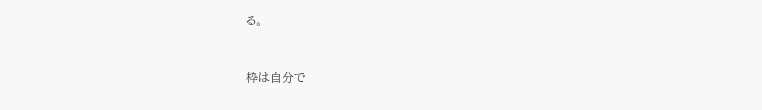る。


枠は自分で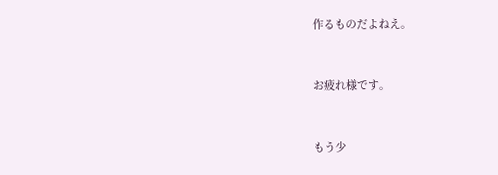作るものだよねえ。


お疲れ様です。


もう少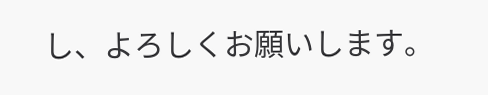し、よろしくお願いします。